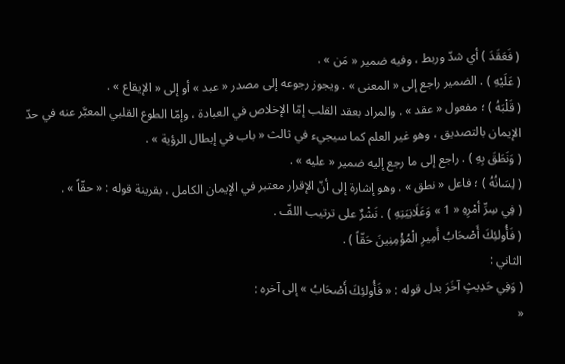( فَعَقَدَ ) أي شدّ وربط ، وفيه ضمير « مَن » .
( عَلَيْهِ ) . الضمير راجع إلى « المعنى » . ويجوز رجوعه إلى مصدر « عبد » أو إلى « الإيقاع » .
( قَلْبَهُ ) ؛ مفعول « عقد » . والمراد بعقد القلب إمّا الإخلاص في العبادة ، وإمّا الطوع القلبي المعبَّر عنه في حدّ الإيمان بالتصديق ، وهو غير العلم كما سيجيء في ثالث « باب في إبطال الرؤية » .
( وَنَطَقَ بِهِ ) . راجع إلى ما رجع إليه ضمير « عليه » .
( لِسَانُهُ ) ؛ فاعل « نطق » . وهو إشارة إلى أنّ الإقرار معتبر في الإيمان الكامل ، بقرينة قوله : « حقّاً » .
( فِي سِرِّ أمْرِهِ « 1 » وَعَلَانِيَتِهِ ) . نَشْرٌ على ترتيب اللفّ .
( فَأُولئِكَ أَصْحَابُ أَمِيرِ الْمُؤْمِنِينَ حَقّاً ) .
الثاني :
( وَفِي حَدِيثٍ آخَرَ بدل قوله : « فَأُولئِكَ أَصْحَابُ » إلى آخره :
«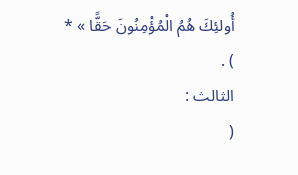أُولئِكَ هُمُ الْمُؤْمِنُونَ حَقًّا » *
) .
الثالث :
(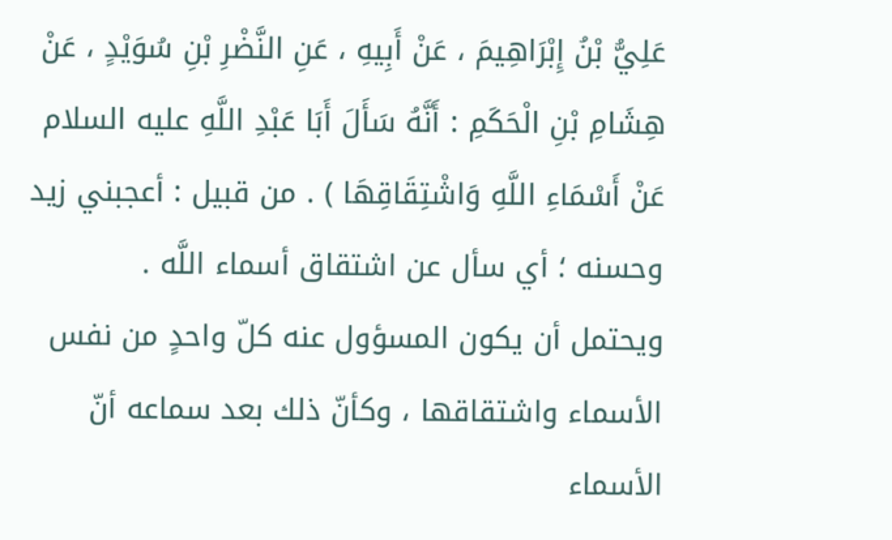عَلِيُّ بْنُ إِبْرَاهِيمَ ، عَنْ أَبِيهِ ، عَنِ النَّضْرِ بْنِ سُوَيْدٍ ، عَنْ هِشَامِ بْنِ الْحَكَمِ : أَنَّهُ سَأَلَ أَبَا عَبْدِ اللَّهِ عليه السلام عَنْ أَسْمَاءِ اللَّهِ وَاشْتِقَاقِهَا ) . من قبيل : أعجبني زيد وحسنه ؛ أي سأل عن اشتقاق أسماء اللَّه .
ويحتمل أن يكون المسؤول عنه كلّ واحدٍ من نفس الأسماء واشتقاقها ، وكأنّ ذلك بعد سماعه أنّ الأسماء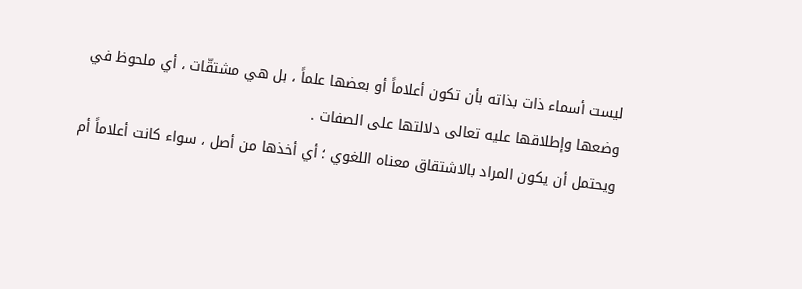ليست أسماء ذات بذاته بأن تكون أعلاماً أو بعضها علماً ، بل هي مشتقّات ، أي ملحوظ في وضعها وإطلاقها عليه تعالى دلالتها على الصفات .
ويحتمل أن يكون المراد بالاشتقاق معناه اللغوي ؛ أي أخذها من أصل ، سواء كانت أعلاماً أم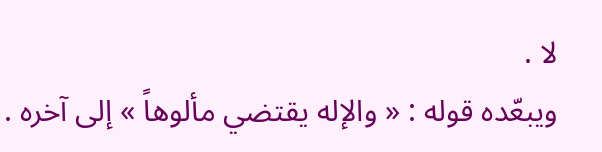لا .
ويبعّده قوله : « والإله يقتضي مألوهاً » إلى آخره .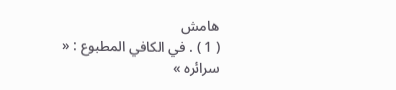هامش
( 1 ) . في الكافي المطبوع : « سرائره »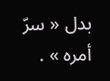بدل « سرّ أمره » .